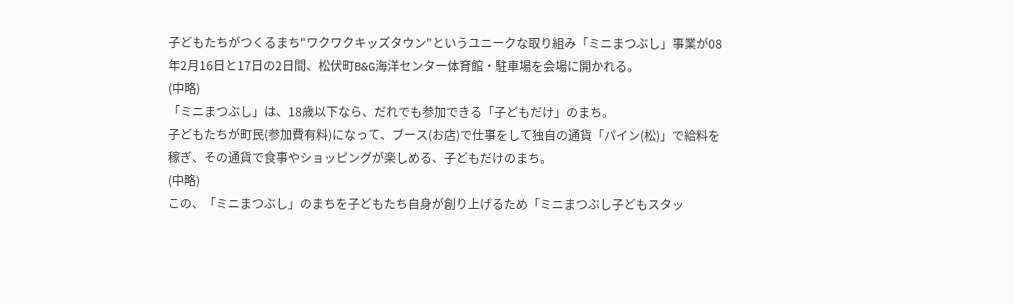子どもたちがつくるまち"ワクワクキッズタウン"というユニークな取り組み「ミニまつぶし」事業が08年2月16日と17日の2日間、松伏町B&G海洋センター体育館・駐車場を会場に開かれる。
(中略)
「ミニまつぶし」は、18歳以下なら、だれでも参加できる「子どもだけ」のまち。
子どもたちが町民(参加費有料)になって、ブース(お店)で仕事をして独自の通貨「パイン(松)」で給料を稼ぎ、その通貨で食事やショッピングが楽しめる、子どもだけのまち。
(中略)
この、「ミニまつぶし」のまちを子どもたち自身が創り上げるため「ミニまつぶし子どもスタッ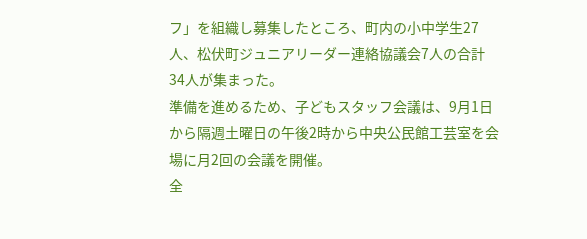フ」を組織し募集したところ、町内の小中学生27人、松伏町ジュニアリーダー連絡協議会7人の合計34人が集まった。
準備を進めるため、子どもスタッフ会議は、9月1日から隔週土曜日の午後2時から中央公民館工芸室を会場に月2回の会議を開催。
全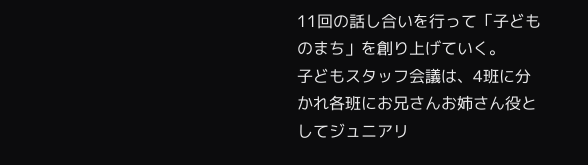11回の話し合いを行って「子どものまち」を創り上げていく。
子どもスタッフ会議は、4班に分かれ各班にお兄さんお姉さん役としてジュニアリ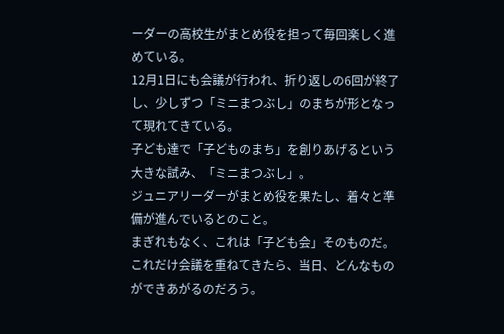ーダーの高校生がまとめ役を担って毎回楽しく進めている。
12月1日にも会議が行われ、折り返しの6回が終了し、少しずつ「ミニまつぶし」のまちが形となって現れてきている。
子ども達で「子どものまち」を創りあげるという大きな試み、「ミニまつぶし」。
ジュニアリーダーがまとめ役を果たし、着々と準備が進んでいるとのこと。
まぎれもなく、これは「子ども会」そのものだ。
これだけ会議を重ねてきたら、当日、どんなものができあがるのだろう。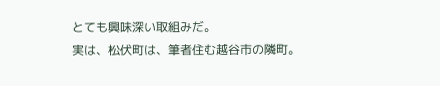とても興味深い取組みだ。
実は、松伏町は、筆者住む越谷市の隣町。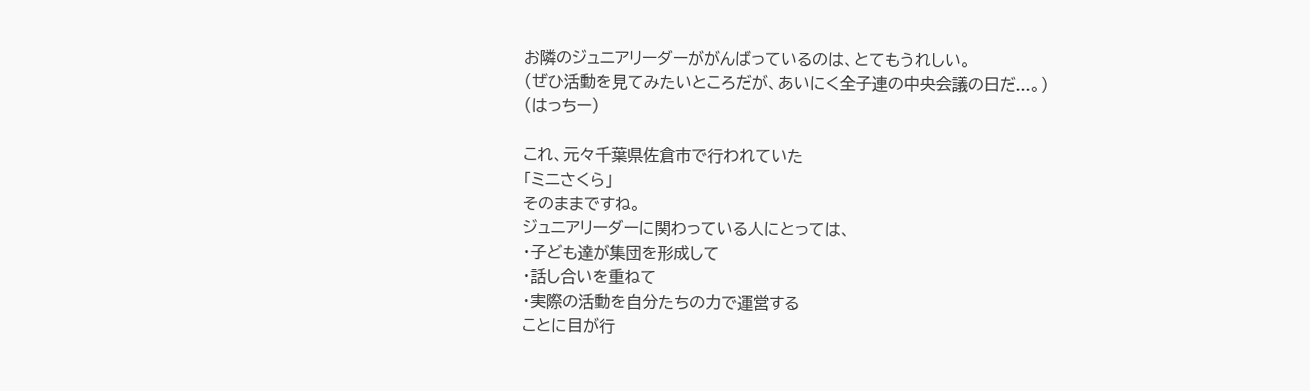お隣のジュニアリーダーががんばっているのは、とてもうれしい。
(ぜひ活動を見てみたいところだが、あいにく全子連の中央会議の日だ...。)
(はっちー)

これ、元々千葉県佐倉市で行われていた
「ミニさくら」
そのままですね。
ジュニアリーダーに関わっている人にとっては、
・子ども達が集団を形成して
・話し合いを重ねて
・実際の活動を自分たちの力で運営する
ことに目が行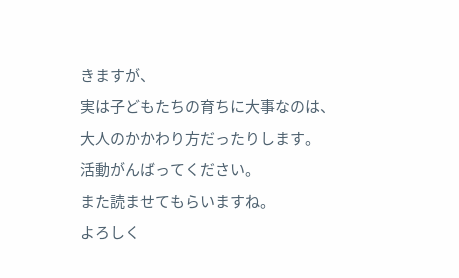きますが、
実は子どもたちの育ちに大事なのは、
大人のかかわり方だったりします。
活動がんばってください。
また読ませてもらいますね。
よろしく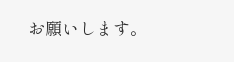お願いします。